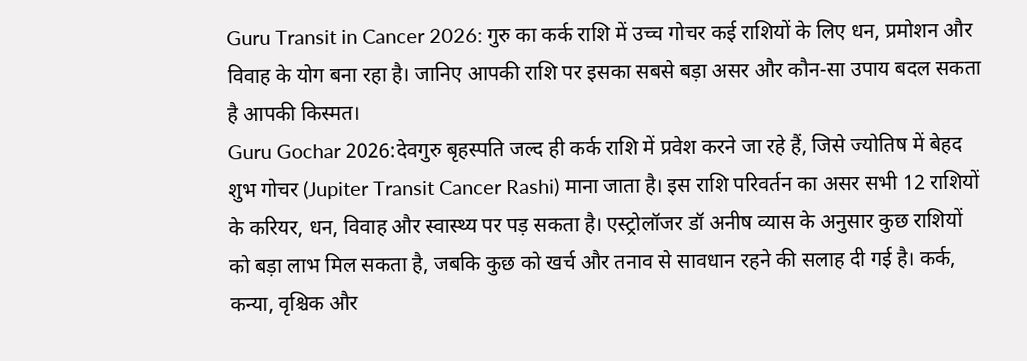Guru Transit in Cancer 2026: गुरु का कर्क राशि में उच्च गोचर कई राशियों के लिए धन, प्रमोशन और विवाह के योग बना रहा है। जानिए आपकी राशि पर इसका सबसे बड़ा असर और कौन-सा उपाय बदल सकता है आपकी किस्मत।
Guru Gochar 2026:देवगुरु बृहस्पति जल्द ही कर्क राशि में प्रवेश करने जा रहे हैं, जिसे ज्योतिष में बेहद शुभ गोचर (Jupiter Transit Cancer Rashi) माना जाता है। इस राशि परिवर्तन का असर सभी 12 राशियों के करियर, धन, विवाह और स्वास्थ्य पर पड़ सकता है। एस्ट्रोलॉजर डॉ अनीष व्यास के अनुसार कुछ राशियों को बड़ा लाभ मिल सकता है, जबकि कुछ को खर्च और तनाव से सावधान रहने की सलाह दी गई है। कर्क, कन्या, वृश्चिक और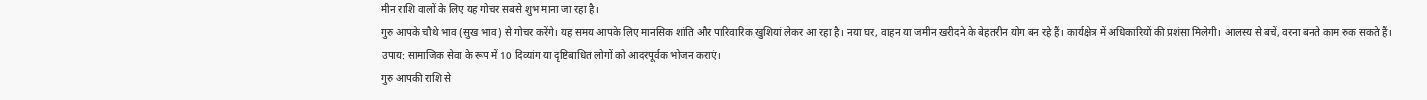मीन राशि वालों के लिए यह गोचर सबसे शुभ माना जा रहा है।
गुरु आपके चौथे भाव (सुख भाव) से गोचर करेंगे। यह समय आपके लिए मानसिक शांति और पारिवारिक खुशियां लेकर आ रहा है। नया घर, वाहन या जमीन खरीदने के बेहतरीन योग बन रहे हैं। कार्यक्षेत्र में अधिकारियों की प्रशंसा मिलेगी। आलस्य से बचें, वरना बनते काम रुक सकते हैं।
उपाय: सामाजिक सेवा के रूप में 10 दिव्यांग या दृष्टिबाधित लोगों को आदरपूर्वक भोजन कराएं।
गुरु आपकी राशि से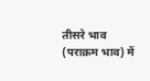तीसरे भाव (पराक्रम भाव) में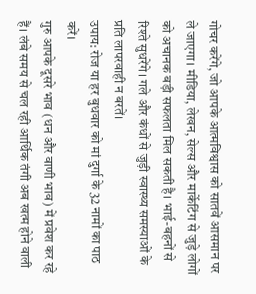गोचर करेंगे, जो आपके आत्मविश्वास को सातवें आसमान पर ले जाएगा। मीडिया, लेखन, सेल्स और मार्केटिंग से जुड़े लोगों को अचानक बड़ी सफलता मिल सकती है। भाई-बहनों से रिश्ते सुधरेंगे। गले और कंधों से जुड़ी स्वास्थ्य समस्याओं के प्रति लापरवाही न बरतें।
उपाय: रोज या हर बुधवार को मां दुर्गा के 32 नामों का पाठ करें।
गुरु आपके दूसरे भाव (धन और वाणी भाव) में प्रवेश कर रहे हैं। लंबे समय से चल रही आर्थिक तंगी अब खत्म होने वाली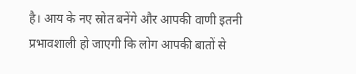है। आय के नए स्रोत बनेंगे और आपकी वाणी इतनी प्रभावशाली हो जाएगी कि लोग आपकी बातों से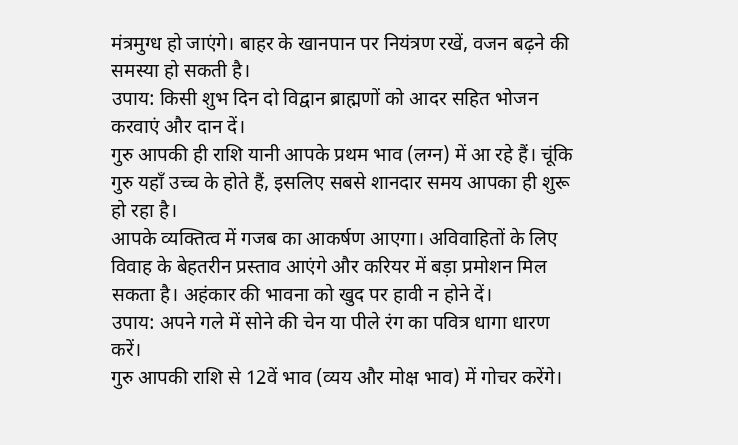मंत्रमुग्ध हो जाएंगे। बाहर के खानपान पर नियंत्रण रखें, वजन बढ़ने की समस्या हो सकती है।
उपाय: किसी शुभ दिन दो विद्वान ब्राह्मणों को आदर सहित भोजन करवाएं और दान दें।
गुरु आपकी ही राशि यानी आपके प्रथम भाव (लग्न) में आ रहे हैं। चूंकि गुरु यहाँ उच्च के होते हैं, इसलिए सबसे शानदार समय आपका ही शुरू हो रहा है।
आपके व्यक्तित्व में गजब का आकर्षण आएगा। अविवाहितों के लिए विवाह के बेहतरीन प्रस्ताव आएंगे और करियर में बड़ा प्रमोशन मिल सकता है। अहंकार की भावना को खुद पर हावी न होने दें।
उपाय: अपने गले में सोने की चेन या पीले रंग का पवित्र धागा धारण करें।
गुरु आपकी राशि से 12वें भाव (व्यय और मोक्ष भाव) में गोचर करेंगे।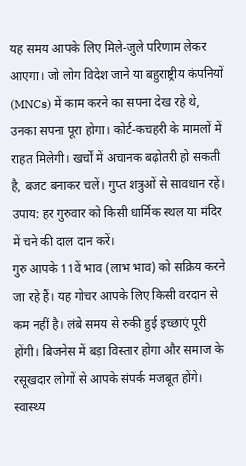यह समय आपके लिए मिले-जुले परिणाम लेकर आएगा। जो लोग विदेश जाने या बहुराष्ट्रीय कंपनियों (MNCs) में काम करने का सपना देख रहे थे, उनका सपना पूरा होगा। कोर्ट-कचहरी के मामलों में राहत मिलेगी। खर्चों में अचानक बढ़ोतरी हो सकती है, बजट बनाकर चलें। गुप्त शत्रुओं से सावधान रहें।
उपाय: हर गुरुवार को किसी धार्मिक स्थल या मंदिर में चने की दाल दान करें।
गुरु आपके 11वें भाव (लाभ भाव) को सक्रिय करने जा रहे हैं। यह गोचर आपके लिए किसी वरदान से कम नहीं है। लंबे समय से रुकी हुई इच्छाएं पूरी होंगी। बिजनेस में बड़ा विस्तार होगा और समाज के रसूखदार लोगों से आपके संपर्क मजबूत होंगे। स्वास्थ्य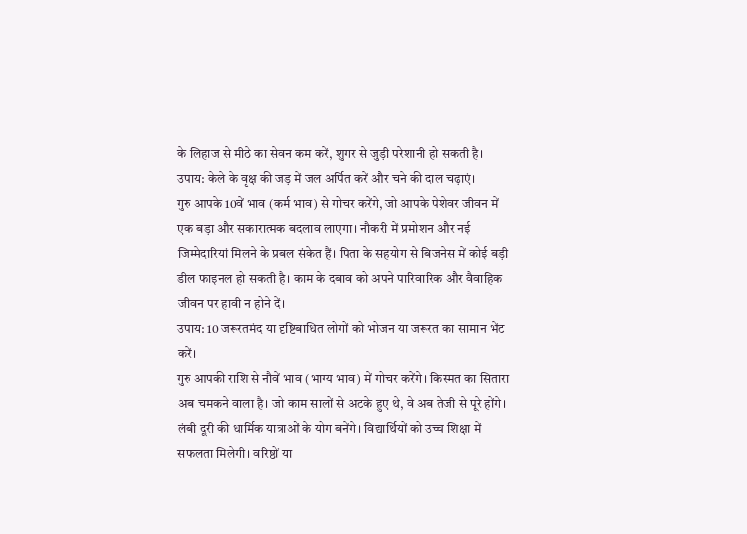के लिहाज से मीठे का सेवन कम करें, शुगर से जुड़ी परेशानी हो सकती है।
उपाय: केले के वृक्ष की जड़ में जल अर्पित करें और चने की दाल चढ़ाएं।
गुरु आपके 10वें भाव (कर्म भाव) से गोचर करेंगे, जो आपके पेशेवर जीवन में एक बड़ा और सकारात्मक बदलाव लाएगा। नौकरी में प्रमोशन और नई जिम्मेदारियां मिलने के प्रबल संकेत हैं। पिता के सहयोग से बिजनेस में कोई बड़ी डील फाइनल हो सकती है। काम के दबाव को अपने पारिवारिक और वैवाहिक जीवन पर हावी न होने दें।
उपाय: 10 जरूरतमंद या दृष्टिबाधित लोगों को भोजन या जरूरत का सामान भेंट करें।
गुरु आपकी राशि से नौवें भाव (भाग्य भाव) में गोचर करेंगे। किस्मत का सितारा अब चमकने वाला है। जो काम सालों से अटके हुए थे, वे अब तेजी से पूरे होंगे। लंबी दूरी की धार्मिक यात्राओं के योग बनेंगे। विद्यार्थियों को उच्च शिक्षा में सफलता मिलेगी। वरिष्ठों या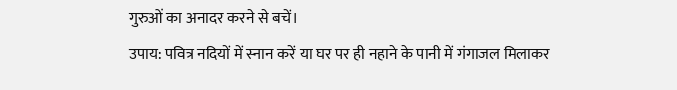गुरुओं का अनादर करने से बचें।
उपाय: पवित्र नदियों में स्नान करें या घर पर ही नहाने के पानी में गंगाजल मिलाकर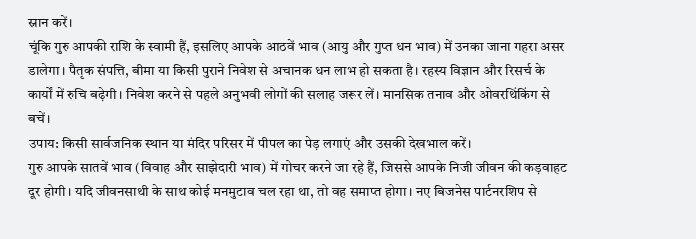स्नान करें।
चूंकि गुरु आपकी राशि के स्वामी हैं, इसलिए आपके आठवें भाव (आयु और गुप्त धन भाव) में उनका जाना गहरा असर डालेगा। पैतृक संपत्ति, बीमा या किसी पुराने निवेश से अचानक धन लाभ हो सकता है। रहस्य विज्ञान और रिसर्च के कार्यों में रुचि बढ़ेगी। निवेश करने से पहले अनुभवी लोगों की सलाह जरूर लें। मानसिक तनाव और ओवरथिंकिंग से बचें।
उपाय: किसी सार्वजनिक स्थान या मंदिर परिसर में पीपल का पेड़ लगाएं और उसकी देखभाल करें।
गुरु आपके सातवें भाव (विवाह और साझेदारी भाव) में गोचर करने जा रहे हैं, जिससे आपके निजी जीवन की कड़वाहट दूर होगी। यदि जीवनसाथी के साथ कोई मनमुटाव चल रहा था, तो वह समाप्त होगा। नए बिजनेस पार्टनरशिप से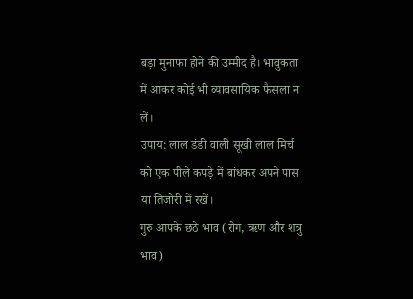बड़ा मुनाफा होने की उम्मीद है। भावुकता में आकर कोई भी व्यावसायिक फैसला न लें।
उपाय: लाल डंडी वाली सूखी लाल मिर्च को एक पीले कपड़े में बांधकर अपने पास या तिजोरी में रखें।
गुरु आपके छठे भाव (रोग, ऋण और शत्रु भाव)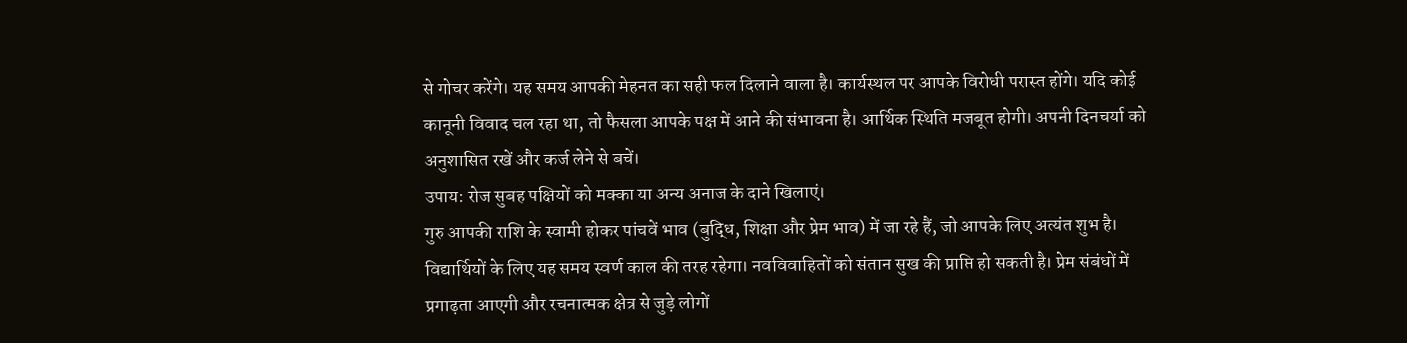से गोचर करेंगे। यह समय आपकी मेहनत का सही फल दिलाने वाला है। कार्यस्थल पर आपके विरोधी परास्त होंगे। यदि कोई कानूनी विवाद चल रहा था, तो फैसला आपके पक्ष में आने की संभावना है। आर्थिक स्थिति मजबूत होगी। अपनी दिनचर्या को अनुशासित रखें और कर्ज लेने से बचें।
उपाय: रोज सुबह पक्षियों को मक्का या अन्य अनाज के दाने खिलाएं।
गुरु आपकी राशि के स्वामी होकर पांचवें भाव (बुद्धि, शिक्षा और प्रेम भाव) में जा रहे हैं, जो आपके लिए अत्यंत शुभ है। विद्यार्थियों के लिए यह समय स्वर्ण काल की तरह रहेगा। नवविवाहितों को संतान सुख की प्राप्ति हो सकती है। प्रेम संबंधों में प्रगाढ़ता आएगी और रचनात्मक क्षेत्र से जुड़े लोगों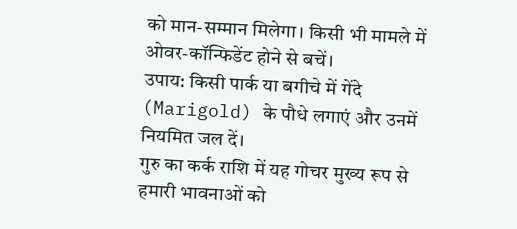को मान-सम्मान मिलेगा। किसी भी मामले में ओवर-कॉन्फिडेंट होने से बचें।
उपाय: किसी पार्क या बगीचे में गेंदे (Marigold) के पौधे लगाएं और उनमें नियमित जल दें।
गुरु का कर्क राशि में यह गोचर मुख्य रूप से हमारी भावनाओं को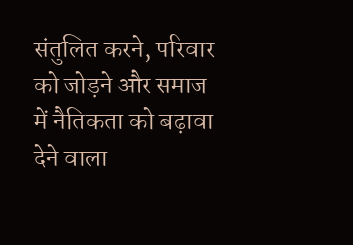संतुलित करने, परिवार को जोड़ने और समाज में नैतिकता को बढ़ावा देने वाला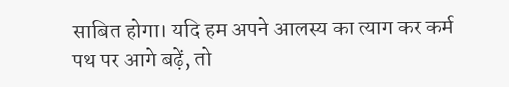साबित होगा। यदि हम अपने आलस्य का त्याग कर कर्म पथ पर आगे बढ़ें, तो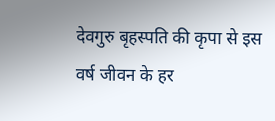देवगुरु बृहस्पति की कृपा से इस वर्ष जीवन के हर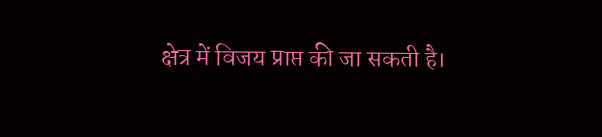क्षेत्र में विजय प्राप्त की जा सकती है।